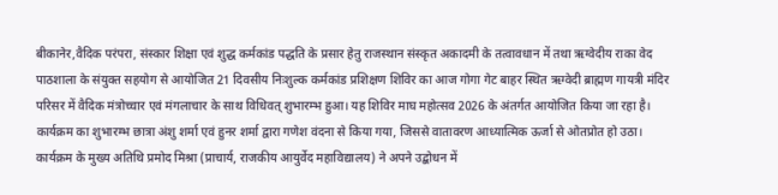बीकानेर,वैदिक परंपरा, संस्कार शिक्षा एवं शुद्ध कर्मकांड पद्धति के प्रसार हेतु राजस्थान संस्कृत अकादमी के तत्वावधान में तथा ऋग्वेदीय राका वेद पाठशाला के संयुक्त सहयोग से आयोजित 21 दिवसीय निःशुल्क कर्मकांड प्रशिक्षण शिविर का आज गोगा गेट बाहर स्थित ऋग्वेदी ब्राह्मण गायत्री मंदिर परिसर में वैदिक मंत्रोच्चार एवं मंगलाचार के साथ विधिवत् शुभारम्भ हुआ। यह शिविर माघ महोत्सव 2026 के अंतर्गत आयोजित किया जा रहा है। कार्यक्रम का शुभारम्भ छात्रा अंशु शर्मा एवं हुनर शर्मा द्वारा गणेश वंदना से किया गया, जिससे वातावरण आध्यात्मिक ऊर्जा से ओतप्रोत हो उठा।
कार्यक्रम के मुख्य अतिथि प्रमोद मिश्रा (प्राचार्य, राजकीय आयुर्वेद महाविद्यालय) ने अपने उद्बोधन में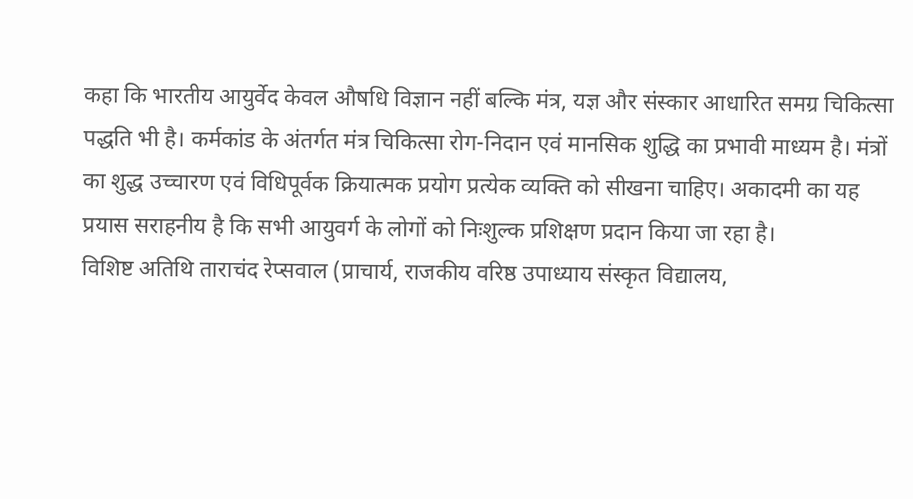कहा कि भारतीय आयुर्वेद केवल औषधि विज्ञान नहीं बल्कि मंत्र, यज्ञ और संस्कार आधारित समग्र चिकित्सा पद्धति भी है। कर्मकांड के अंतर्गत मंत्र चिकित्सा रोग-निदान एवं मानसिक शुद्धि का प्रभावी माध्यम है। मंत्रों का शुद्ध उच्चारण एवं विधिपूर्वक क्रियात्मक प्रयोग प्रत्येक व्यक्ति को सीखना चाहिए। अकादमी का यह प्रयास सराहनीय है कि सभी आयुवर्ग के लोगों को निःशुल्क प्रशिक्षण प्रदान किया जा रहा है।
विशिष्ट अतिथि ताराचंद रेप्सवाल (प्राचार्य, राजकीय वरिष्ठ उपाध्याय संस्कृत विद्यालय,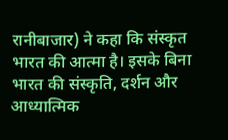रानीबाजार) ने कहा कि संस्कृत भारत की आत्मा है। इसके बिना भारत की संस्कृति, दर्शन और आध्यात्मिक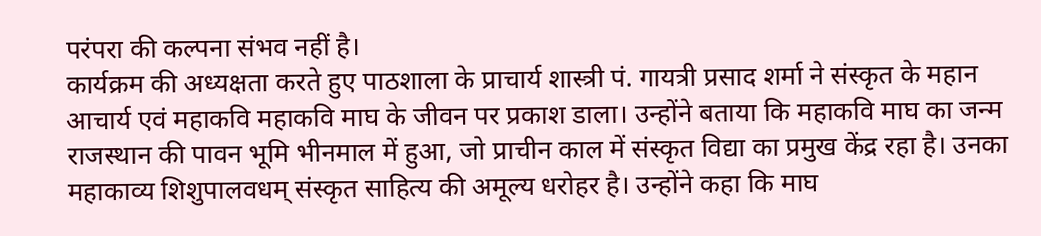परंपरा की कल्पना संभव नहीं है।
कार्यक्रम की अध्यक्षता करते हुए पाठशाला के प्राचार्य शास्त्री पं. गायत्री प्रसाद शर्मा ने संस्कृत के महान आचार्य एवं महाकवि महाकवि माघ के जीवन पर प्रकाश डाला। उन्होंने बताया कि महाकवि माघ का जन्म राजस्थान की पावन भूमि भीनमाल में हुआ, जो प्राचीन काल में संस्कृत विद्या का प्रमुख केंद्र रहा है। उनका महाकाव्य शिशुपालवधम् संस्कृत साहित्य की अमूल्य धरोहर है। उन्होंने कहा कि माघ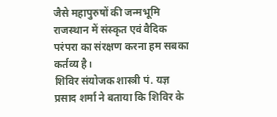जैसे महापुरुषों की जन्मभूमि राजस्थान में संस्कृत एवं वैदिक परंपरा का संरक्षण करना हम सबका कर्तव्य है।
शिविर संयोजक शास्त्री पं. यज्ञ प्रसाद शर्मा ने बताया कि शिविर के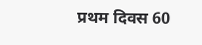प्रथम दिवस 60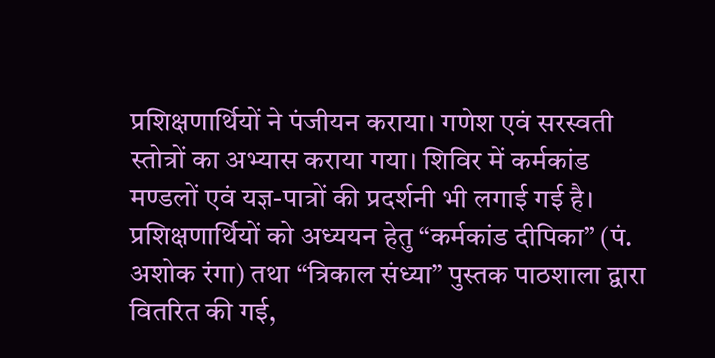प्रशिक्षणार्थियों ने पंजीयन कराया। गणेश एवं सरस्वती स्तोत्रों का अभ्यास कराया गया। शिविर में कर्मकांड मण्डलों एवं यज्ञ-पात्रों की प्रदर्शनी भी लगाई गई है। प्रशिक्षणार्थियों को अध्ययन हेतु “कर्मकांड दीपिका” (पं. अशोक रंगा) तथा “त्रिकाल संध्या” पुस्तक पाठशाला द्वारा वितरित की गई,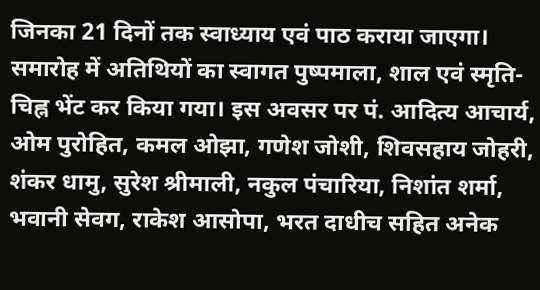जिनका 21 दिनों तक स्वाध्याय एवं पाठ कराया जाएगा।
समारोह में अतिथियों का स्वागत पुष्पमाला, शाल एवं स्मृति-चिह्न भेंट कर किया गया। इस अवसर पर पं. आदित्य आचार्य, ओम पुरोहित, कमल ओझा, गणेश जोशी, शिवसहाय जोहरी, शंकर धामु, सुरेश श्रीमाली, नकुल पंचारिया, निशांत शर्मा, भवानी सेवग, राकेश आसोपा, भरत दाधीच सहित अनेक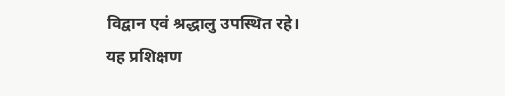विद्वान एवं श्रद्धालु उपस्थित रहे।
यह प्रशिक्षण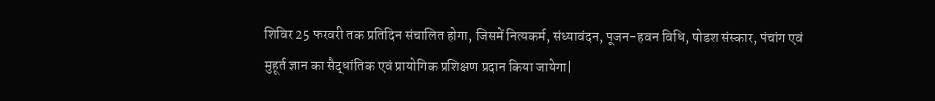शिविर 25 फरवरी तक प्रतिदिन संचालित होगा, जिसमें नित्यकर्म, संध्यावंदन, पूजन-हवन विधि, षोडश संस्कार, पंचांग एवं मुहूर्त ज्ञान का सैद्धांतिक एवं प्रायोगिक प्रशिक्षण प्रदान किया जायेगा|